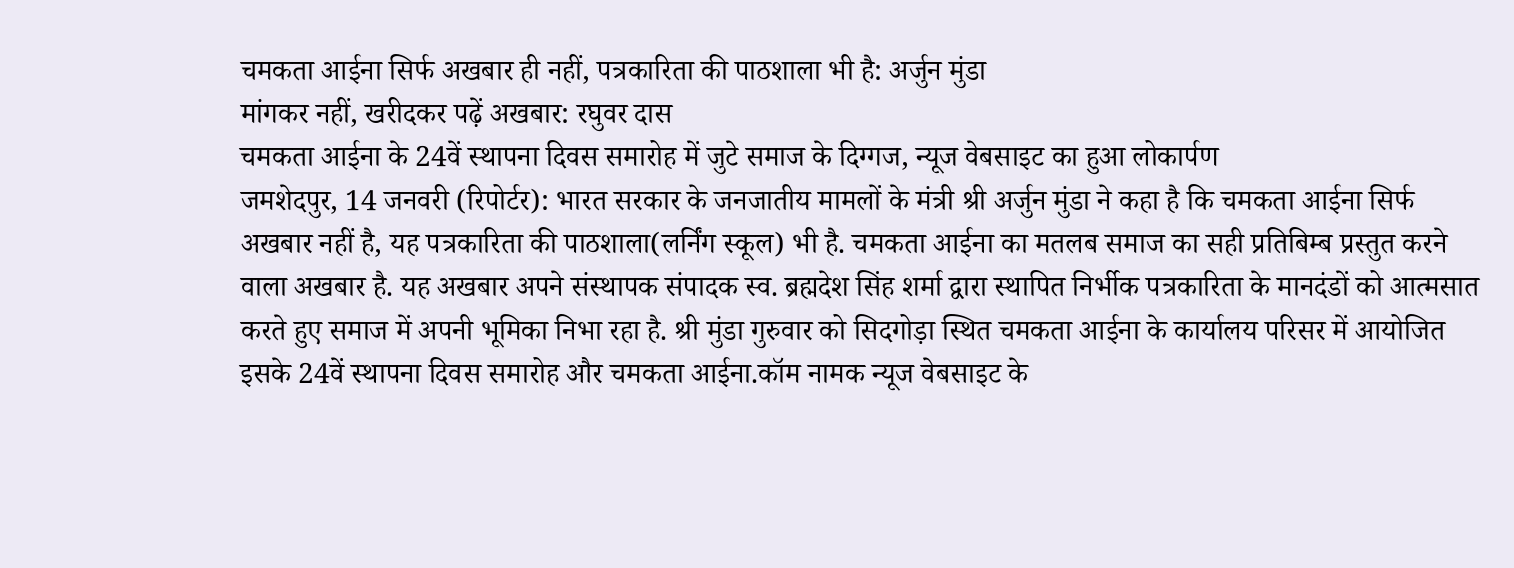चमकता आईना सिर्फ अखबार ही नहीं, पत्रकारिता की पाठशाला भी है: अर्जुन मुंडा
मांगकर नहीं, खरीदकर पढ़ें अखबार: रघुवर दास
चमकता आईना के 24वें स्थापना दिवस समारोह में जुटे समाज के दिग्गज, न्यूज वेबसाइट का हुआ लोकार्पण
जमशेदपुर, 14 जनवरी (रिपोर्टर): भारत सरकार के जनजातीय मामलों के मंत्री श्री अर्जुन मुंडा ने कहा है कि चमकता आईना सिर्फ अखबार नहीं है, यह पत्रकारिता की पाठशाला(लर्निंग स्कूल) भी है. चमकता आईना का मतलब समाज का सही प्रतिबिम्ब प्रस्तुत करने वाला अखबार है. यह अखबार अपने संस्थापक संपादक स्व. ब्रह्मदेश सिंह शर्मा द्वारा स्थापित निर्भीक पत्रकारिता के मानदंडों को आत्मसात करते हुए समाज में अपनी भूमिका निभा रहा है. श्री मुंडा गुरुवार को सिदगोड़ा स्थित चमकता आईना के कार्यालय परिसर में आयोजित इसके 24वें स्थापना दिवस समारोह और चमकता आईना.कॉम नामक न्यूज वेबसाइट के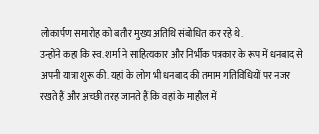लोकार्पण समारोह को बतौर मुख्य अतिथि संबोधित कर रहे थे.
उन्होंने कहा कि स्व. शर्मा ने साहित्यकार और निर्भीक पत्रकार के रूप में धनबाद से अपनी यात्रा शुरू की. यहां के लोग भी धनबाद की तमाम गतिविधियों पर नजर रखते हैं और अच्छी तरह जानते हैं कि वहां के माहौल में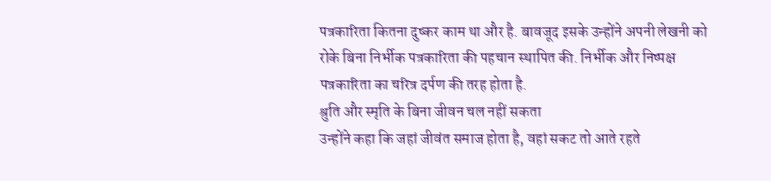पत्रकारिता कितना दुष्कर काम था और है. बावजूद इसके उन्होंने अपनी लेखनी को रोके बिना निर्भीक पत्रकारिता की पहचान स्थापित की. निर्भीक और निष्पक्ष पत्रकारिता का चरित्र दर्पण की तरह होता है.
श्रुति और स्मृति के बिना जीवन चल नहीं सकता
उन्होंने कहा कि जहां जीवंत समाज होता है, वहां सकट तो आते रहते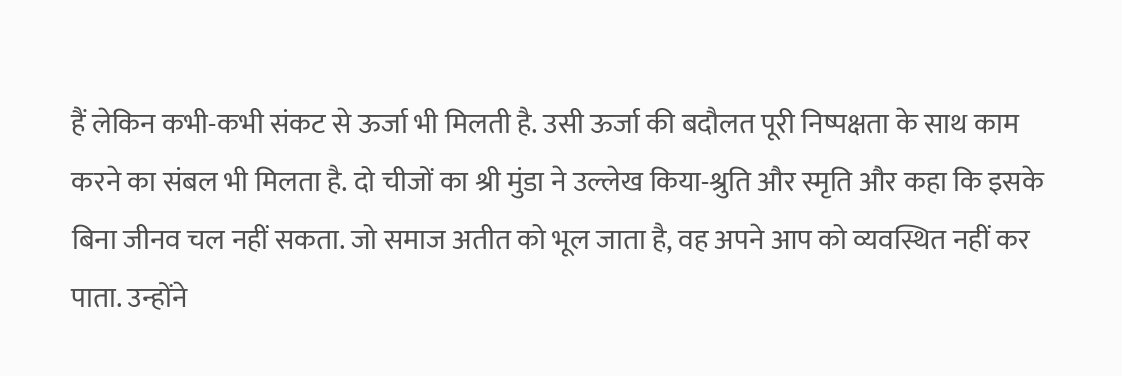हैं लेकिन कभी-कभी संकट से ऊर्जा भी मिलती है. उसी ऊर्जा की बदौलत पूरी निष्पक्षता के साथ काम करने का संबल भी मिलता है. दो चीजों का श्री मुंडा ने उल्लेख किया-श्रुति और स्मृति और कहा कि इसके बिना जीनव चल नहीं सकता. जो समाज अतीत को भूल जाता है, वह अपने आप को व्यवस्थित नहीं कर पाता. उन्होंने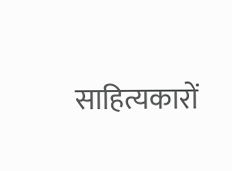साहित्यकारों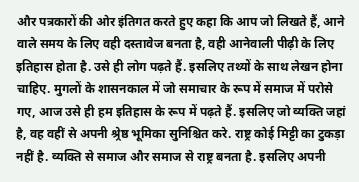और पत्रकारों की ओर इंतिगत करते हुए कहा कि आप जो लिखते हैं, आने वाले समय के लिए वही दस्तावेज बनता है, वही आनेवाली पीढ़ी के लिए इतिहास होता है. उसे ही लोग पढ़ते हैं. इसलिए तथ्यों के साथ लेखन होना चाहिए. मुगलों के शासनकाल में जो समाचार के रूप में समाज में परोसे गए, आज उसे ही हम इतिहास के रूप में पढ़ते हैं. इसलिए जो व्यक्ति जहां है, वह वहीं से अपनी श्र्रेष्ठ भूमिका सुनिश्चित करे. राष्ट्र कोई मिट्टी का टुकड़ा नहीं है. व्यक्ति से समाज और समाज से राष्ट्र बनता है. इसलिए अपनी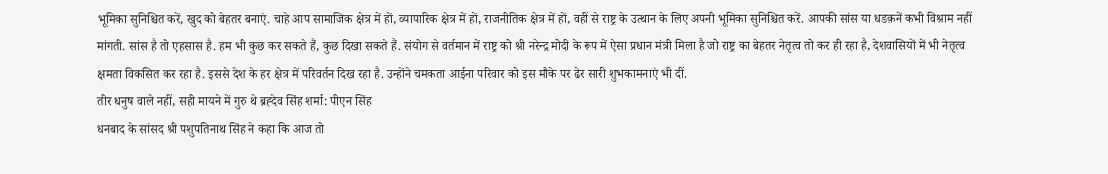भूमिका सुनिश्चित करें, खुद को बेहतर बनाएं. चाहे आप सामाजिक क्षेत्र में हों, व्यापारिक क्षेत्र में हों, राजनीतिक क्षेत्र में हों, वहीं से राष्ट्र के उत्थान के लिए अपनी भूमिका सुनिश्चित करें. आपकी सांस या धडक़नें कभी विश्राम नहीं मांगती. सांस है तो एहसास है. हम भी कुछ कर सकते हैं, कुछ दिखा सकते हैं. संयोग से वर्तमान में राष्ट्र को श्री नरेन्द्र मोदी के रूप में ऐसा प्रधान मंत्री मिला है जो राष्ट्र का बेहतर नेतृत्व तो कर ही रहा है, देशवासियों में भी नेतृत्व क्षमता विकसित कर रहा है. इससे देश के हर क्षेत्र में परिवर्तन दिख रहा है. उन्होंने चमकता आईना परिवार को इस मौके पर ढेर सारी शुभकामनाएं भी दीं.
तीर धनुष वाले नहीं, सही मायने में गुरु थे ब्रह्देव सिंह शर्मा: पीएन सिंह
धनबाद के सांसद श्री पशुपतिनाथ सिंह ने कहा कि आज तो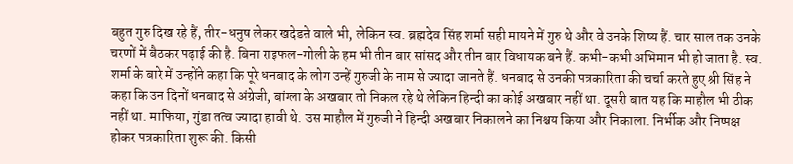बहुत गुरु दिख रहे हैं, तीर-धनुष लेकर खदेडऩे वाले भी, लेकिन स्व. ब्रह्मदेव सिंह शर्मा सही मायने में गुरु थे और वे उनके शिष्य हैं. चार साल तक उनके चरणों में बैठकर पढ़ाई की है. बिना राइफल-गोली के हम भी तीन बार सांसद और तीन बार विधायक बने हैं. कभी-कभी अभिमान भी हो जाता है. स्व. शर्मा के बारे में उन्होंने कहा कि पूरे धनबाद के लोग उन्हें गुरुजी के नाम से ज्यादा जानते हैं. धनबाद से उनकी पत्रकारिता की चर्चा करते हुए श्री सिंह ने कहा कि उन दिनों धनबाद से अंग्रेजी, बांग्ला के अखबार तो निकल रहे थे लेकिन हिन्दी का कोई अखबार नहीं था. दूसरी बात यह कि माहौल भी ठीक नहीं था. माफिया, गुंडा तत्व ज्यादा हावी थे. उस माहौल में गुरुजी ने हिन्दी अखबार निकालने का निश्चय किया और निकाला. निर्भीक और निष्पक्ष होकर पत्रकारिता शुरू की. किसी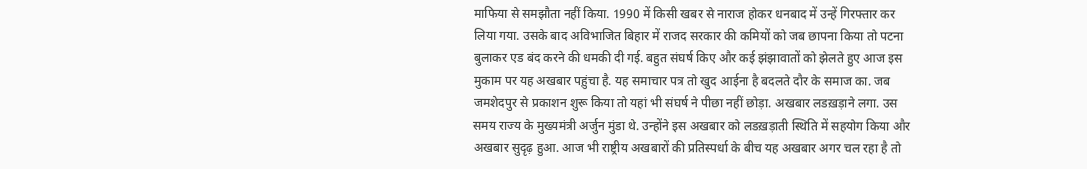माफिया से समझौता नहीं किया. 1990 में किसी खबर से नाराज होकर धनबाद में उन्हें गिरफ्तार कर लिया गया. उसके बाद अविभाजित बिहार में राजद सरकार की कमियों को जब छापना किया तो पटना बुलाकर एड बंद करने की धमकी दी गई. बहुत संघर्ष किए और कई झंझावातों को झेलते हुए आज इस मुकाम पर यह अखबार पह़ुंचा है. यह समाचार पत्र तो खुद आईना है बदलते दौर के समाज का. जब जमशेदपुर से प्रकाशन शुरू किया तो यहां भी संघर्ष ने पीछा नहीं छोड़ा. अखबार लडख़ड़ाने लगा. उस समय राज्य के मुख्यमंत्री अर्जुन मुंडा थे. उन्होंने इस अखबार को लडख़ड़ाती स्थिति में सहयोग किया और अखबार सुदृढ़ हुआ. आज भी राष्ट्रीय अखबारों की प्रतिस्पर्धा के बीच यह अखबार अगर चल रहा है तो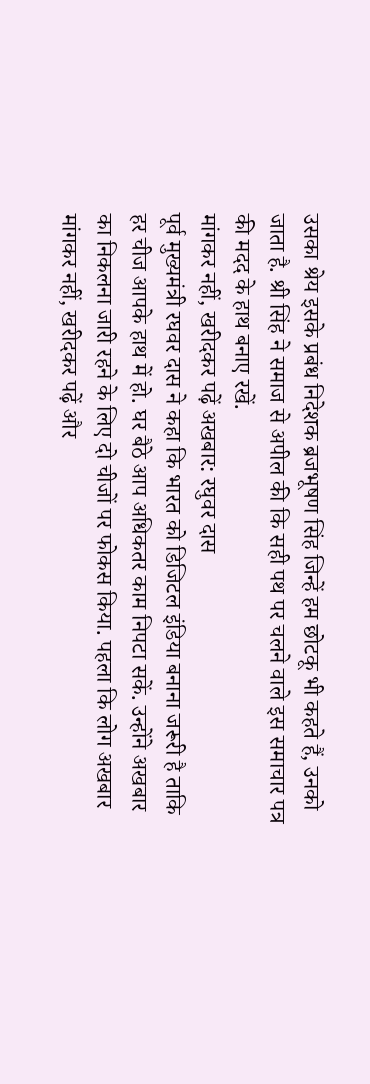उसका श्रेय इसके प्रबंध निदेशक ब्रजभूषण सिंह जिन्हें हम छोटकू भी कहते हैं, उनको जाता है. श्री सिंह ने समाज से अपील की कि सही पथ पर चलने वाले इस समाचार पत्र की मदद के हाथ बनाए रखें.
मांगकर नहीं, खरीदकर पढ़ें अखबार: रघुवर दास
पूर्व मुख्यमंत्री रघवर दास ने कहा कि भारत को डिजिटल इंडिया बनाना जरूरी है ताकि हर चीज आपके हाथ में हो. घर बैठे आप अधिकतर काम निपटा सकें. उन्होंने अखबार का निकलना जारी रहने के लिए दो चीजों पर फोकस किया. पहला कि लोग अखबार मांगकर नहीं, खरीदकर पढ़ें और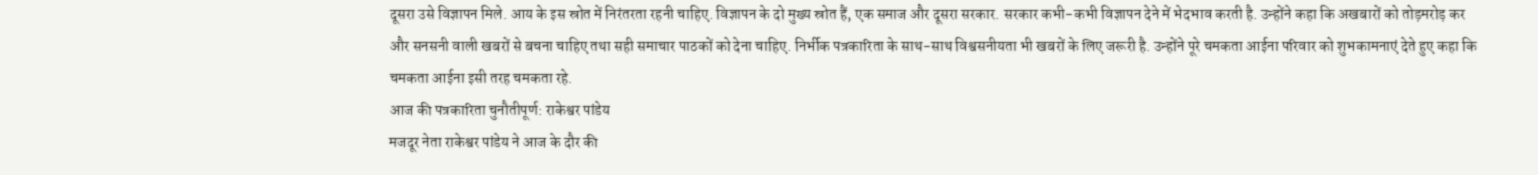दूसरा उसे विज्ञापन मिले. आय के इस स्रोत में निरंतरता रहनी चाहिए. विज्ञापन के दो मुख्य स्रोत हैं, एक समाज और दूसरा सरकार. सरकार कभी-कभी विज्ञापन देने में भेदभाव करती है. उन्होंने कहा कि अखबारों को तोड़मरोड़ कर और सनसनी वाली खबरों से बचना चाहिए तथा सही समाचार पाठकों को देना चाहिए. निर्भीक पत्रकारिता के साथ-साथ विश्वसनीयता भी खबरों के लिए जरूरी है. उन्होंने पूरे चमकता आईना परिवार को शुभकामनाएं देते हुए कहा कि चमकता आईना इसी तरह चमकता रहे.
आज की पत्रकारिता चुनौतीपूर्ण: राकेश्वर पांडेय
मजदूर नेता राकेश्वर पांडेय ने आज के दौर की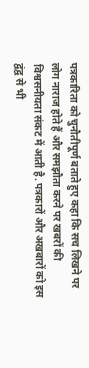पत्रकारिता को चुनौतीपूर्ण बताते हुए कहा कि सच लिखने पर लोग नाराज होते हैं और समझौता करने पर खबरों की विश्वसनीयता संकट में आती है. पत्रकारों और अखबारों को इस द्वंद्व से भी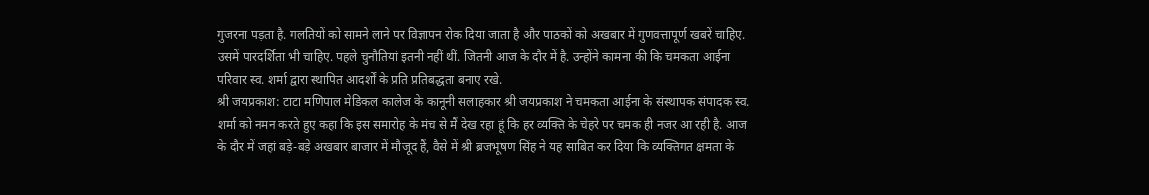गुजरना पड़ता है. गलतियों को सामने लाने पर विज्ञापन रोक दिया जाता है और पाठकों को अखबार में गुणवत्तापूर्ण खबरें चाहिए. उसमें पारदर्शिता भी चाहिए. पहले चुनौतियां इतनी नहीं थीं. जितनी आज के दौर में है. उन्होंने कामना की कि चमकता आईना परिवार स्व. शर्मा द्वारा स्थापित आदर्शों के प्रति प्रतिबद्धता बनाए रखे.
श्री जयप्रकाश: टाटा मणिपाल मेडिकल कालेज के कानूनी सलाहकार श्री जयप्रकाश ने चमकता आईना के संस्थापक संपादक स्व. शर्मा को नमन करते हुए कहा कि इस समारोह के मंच से मैं देख रहा हूं कि हर व्यक्ति के चेहरे पर चमक ही नजर आ रही है. आज के दौर में जहां बड़े-बड़े अखबार बाजार में मौजूद हैं, वैसे में श्री ब्रजभूषण सिंह ने यह साबित कर दिया कि व्यक्तिगत क्षमता के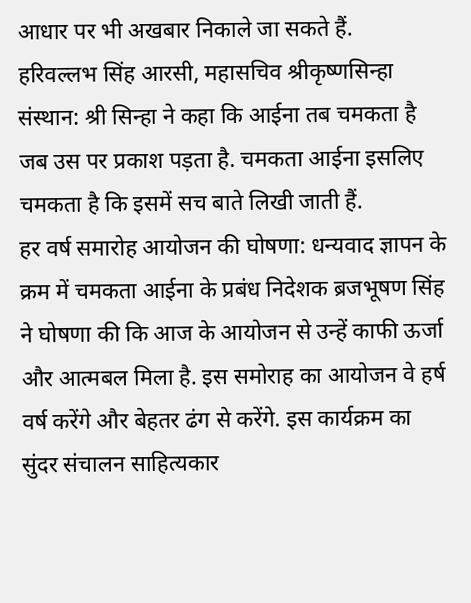आधार पर भी अखबार निकाले जा सकते हैं.
हरिवल्लभ सिंह आरसी, महासचिव श्रीकृष्णसिन्हा संस्थान: श्री सिन्हा ने कहा कि आईना तब चमकता है जब उस पर प्रकाश पड़ता है. चमकता आईना इसलिए चमकता है कि इसमें सच बाते लिखी जाती हैं.
हर वर्ष समारोह आयोजन की घोषणा: धन्यवाद ज्ञापन के क्रम में चमकता आईना के प्रबंध निदेशक ब्रजभूषण सिंह ने घोषणा की कि आज के आयोजन से उन्हें काफी ऊर्जा और आत्मबल मिला है. इस समोराह का आयोजन वे हर्ष वर्ष करेंगे और बेहतर ढंग से करेंगे. इस कार्यक्रम का सुंदर संचालन साहित्यकार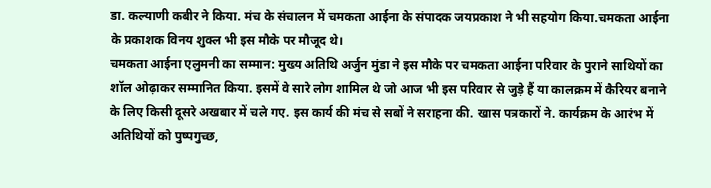डा. कल्याणी कबीर ने किया. मंच के संचालन में चमकता आईना के संपादक जयप्रकाश ने भी सहयोग किया.चमकता आईना के प्रकाशक विनय शुक्ल भी इस मौके पर मौजूद थे।
चमकता आईना एलुमनी का सम्मान: मुख्य अतिथि अर्जुन मुंडा ने इस मौके पर चमकता आईना परिवार के पुराने साथियों का शॉल ओढ़ाकर सम्मानित किया. इसमें वे सारे लोग शामिल थे जो आज भी इस परिवार से जुड़े हैं या कालक्रम में कैरियर बनाने के लिए किसी दूसरे अखबार में चले गए. इस कार्य की मंच से सबों ने सराहना की. खास पत्रकारों ने. कार्यक्रम के आरंभ में अतिथियों को पुष्पगुच्छ,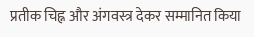प्रतीक चिह्न और अंगवस्त्र देकर सम्मानित किया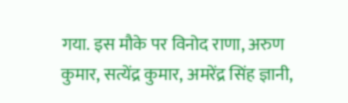गया. इस मौके पर विनोद राणा, अरुण कुमार, सत्येंद्र कुमार, अमरेंद्र सिंह ज्ञानी,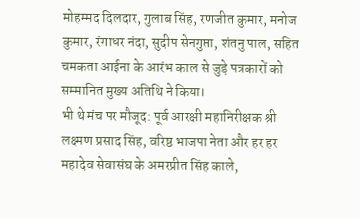मोहम्मद दिलदार, गुलाब सिंह, रणजीत कुमार, मनोज कुमार, रंगाधर नंदा, सुदीप सेनगुप्ता, शंतनु पाल, सहित चमकता आईना के आरंभ काल से जुड़े पत्रकारों को सम्मानित मुख्य अतिथि ने किया।
भी थे मंच पर मौजूद: पूर्व आरक्षी महानिरीक्षक श्री लक्ष्मण प्रसाद सिंह, वरिष्ठ भाजपा नेता और हर हर महादेव सेवासंघ के अमरप्रीत सिंह काले,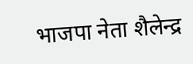भाजपा नेता शैलेन्द्र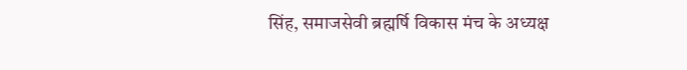सिंह, समाजसेवी ब्रह्मर्षि विकास मंच के अध्यक्ष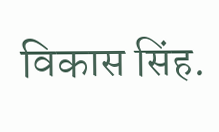विकास सिंह.